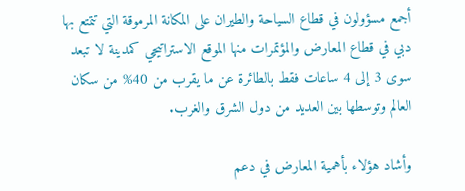أجمع مسؤولون في قطاع السياحة والطيران على المكانة المرموقة التي تتمتع بها دبي في قطاع المعارض والمؤتمرات منها الموقع الاستراتيجي كمدينة لا تبعد سوى 3 إلى 4 ساعات فقط بالطائرة عن ما يقرب من 40% من سكان العالم وتوسطها بين العديد من دول الشرق والغرب.

وأشاد هؤلاء بأهمية المعارض في دعم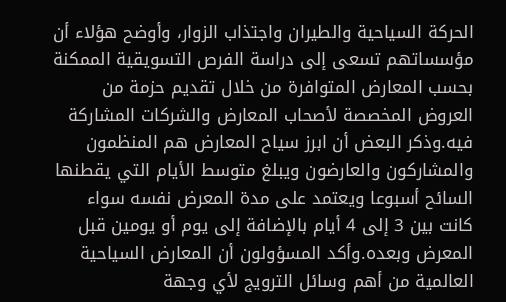الحركة السياحية والطيران واجتذاب الزوار، وأوضح هؤلاء أن مؤسساتهم تسعى إلى دراسة الفرص التسويقية الممكنة بحسب المعارض المتوافرة من خلال تقديم حزمة من العروض المخصصة لأصحاب المعارض والشركات المشاركة فيه.وذكر البعض أن ابرز سياح المعارض هم المنظمون والمشاركون والعارضون ويبلغ متوسط الأيام التي يقطنها السائح أسبوعا ويعتمد على مدة المعرض نفسه سواء كانت بين 3 إلى 4 أيام بالإضافة إلى يوم أو يومين قبل المعرض وبعده.وأكد المسؤولون أن المعارض السياحية العالمية من أهم وسائل الترويج لأي وجهة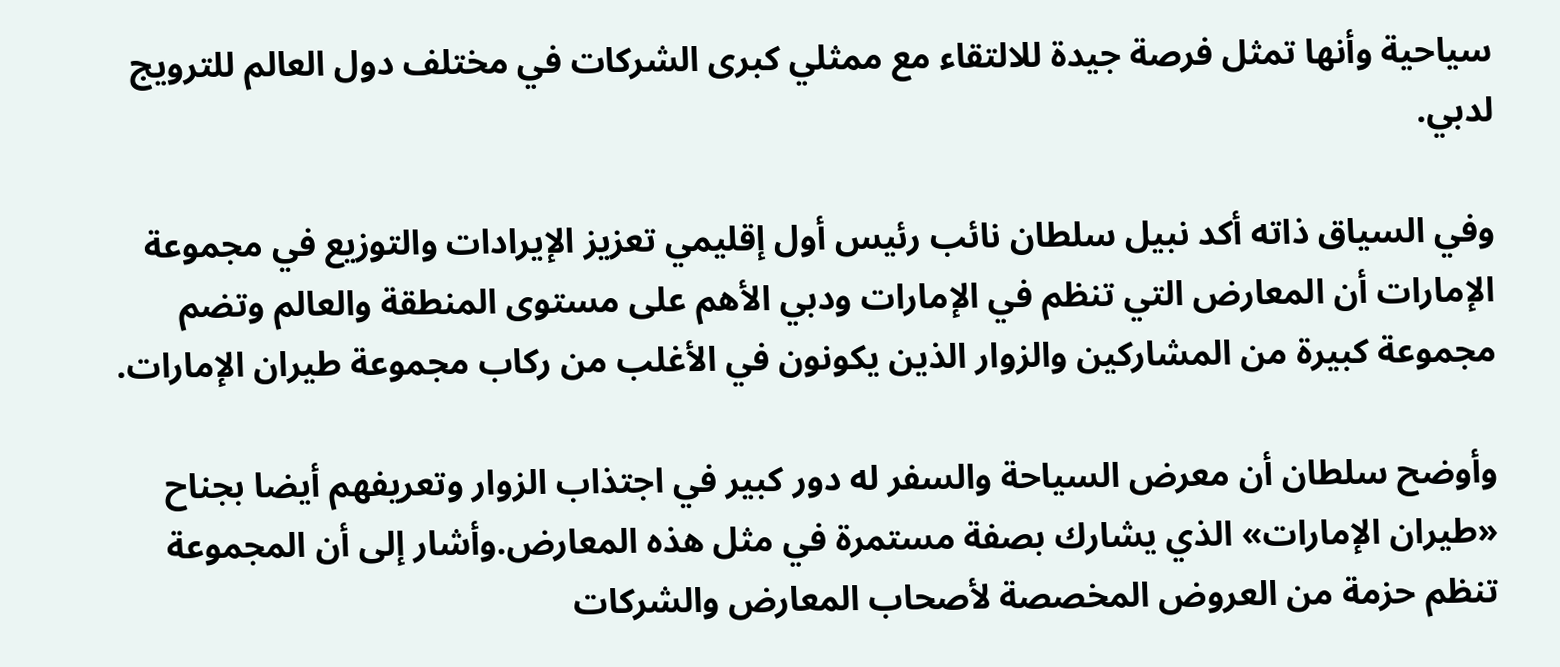سياحية وأنها تمثل فرصة جيدة للالتقاء مع ممثلي كبرى الشركات في مختلف دول العالم للترويج لدبي.

وفي السياق ذاته أكد نبيل سلطان نائب رئيس أول إقليمي تعزيز الإيرادات والتوزيع في مجموعة الإمارات أن المعارض التي تنظم في الإمارات ودبي الأهم على مستوى المنطقة والعالم وتضم مجموعة كبيرة من المشاركين والزوار الذين يكونون في الأغلب من ركاب مجموعة طيران الإمارات.

وأوضح سلطان أن معرض السياحة والسفر له دور كبير في اجتذاب الزوار وتعريفهم أيضا بجناح «طيران الإمارات» الذي يشارك بصفة مستمرة في مثل هذه المعارض.وأشار إلى أن المجموعة تنظم حزمة من العروض المخصصة لأصحاب المعارض والشركات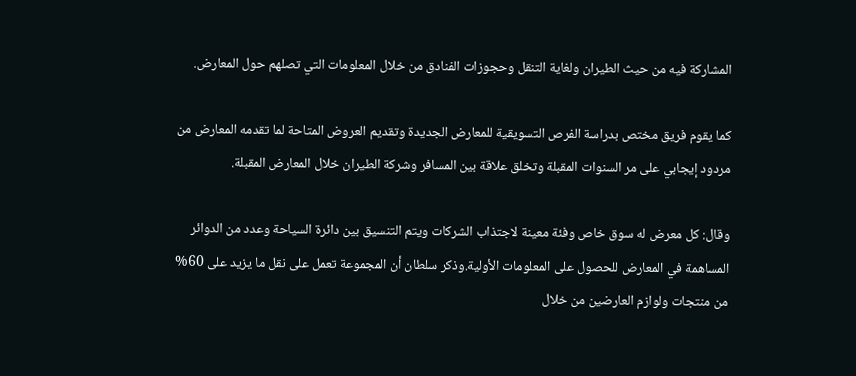المشاركة فيه من حيث الطيران ولغاية التنقل وحجوزات الفنادق من خلال المعلومات التي تصلهم حول المعارض.

كما يقوم فريق مختص بدراسة الفرص التسويقية للمعارض الجديدة وتقديم العروض المتاحة لما تقدمه المعارض من مردود إيجابي على مر السنوات المقبلة وتخلق علاقة بين المسافر وشركة الطيران خلال المعارض المقبلة.

وقال: كل معرض له سوق خاص وفئة معينة لاجتذاب الشركات ويتم التنسيق بين دائرة السياحة وعدد من الدوائر المساهمة في المعارض للحصول على المعلومات الأولية.وذكر سلطان أن المجموعة تعمل على نقل ما يزيد على 60% من منتجات ولوازم العارضين من خلال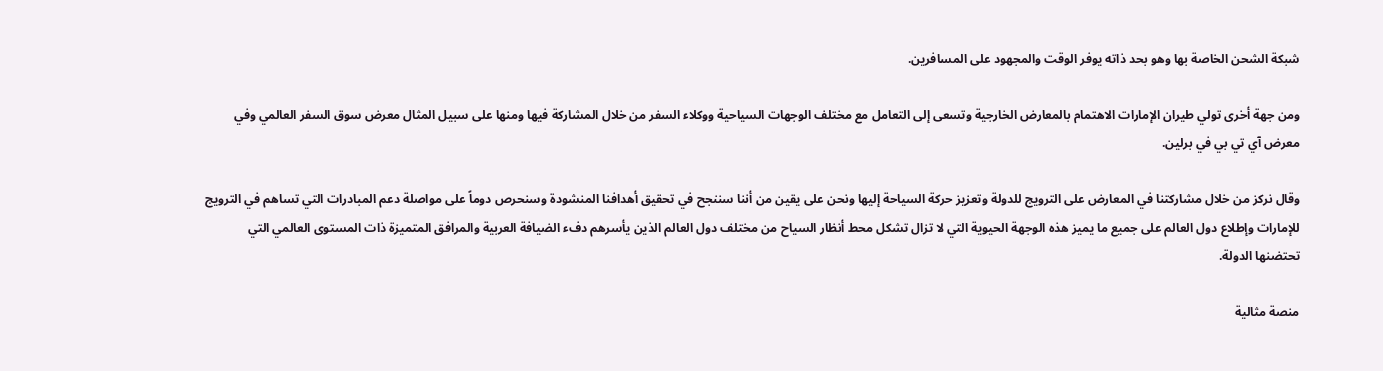شبكة الشحن الخاصة بها وهو بحد ذاته يوفر الوقت والمجهود على المسافرين.

ومن جهة أخرى تولي طيران الإمارات الاهتمام بالمعارض الخارجية وتسعى إلى التعامل مع مختلف الوجهات السياحية ووكلاء السفر من خلال المشاركة فيها ومنها على سبيل المثال معرض سوق السفر العالمي وفي معرض آي تي بي في برلين.

وقال نركز من خلال مشاركتنا في المعارض على الترويج للدولة وتعزيز حركة السياحة إليها ونحن على يقين من أننا سننجح في تحقيق أهدافنا المنشودة وسنحرص دوماً على مواصلة دعم المبادرات التي تساهم في الترويج للإمارات وإطلاع دول العالم على جميع ما يميز هذه الوجهة الحيوية التي لا تزال تشكل محط أنظار السياح من مختلف دول العالم الذين يأسرهم دفء الضيافة العربية والمرافق المتميزة ذات المستوى العالمي التي تحتضنها الدولة.

منصة مثالية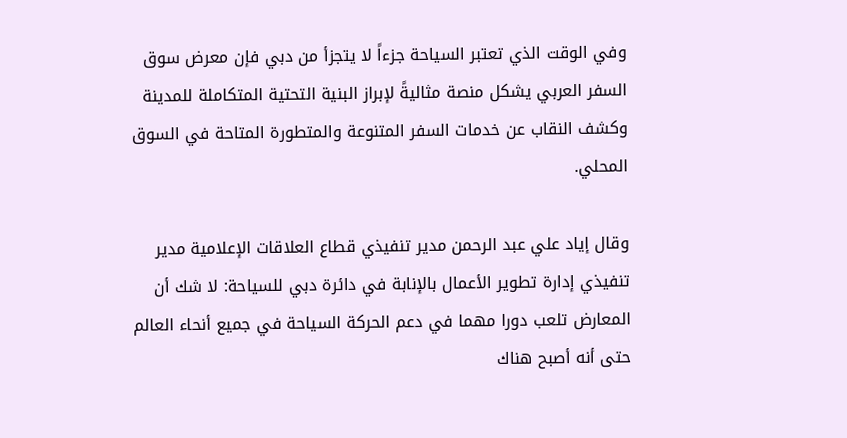وفي الوقت الذي تعتبر السياحة جزءاً لا يتجزأ من دبي فإن معرض سوق السفر العربي يشكل منصة مثاليةً لإبراز البنية التحتية المتكاملة للمدينة وكشف النقاب عن خدمات السفر المتنوعة والمتطورة المتاحة في السوق المحلي.

وقال إياد علي عبد الرحمن مدير تنفيذي قطاع العلاقات الإعلامية مدير تنفيذي إدارة تطوير الأعمال بالإنابة في دائرة دبي للسياحة: لا شك أن المعارض تلعب دورا مهما في دعم الحركة السياحة في جميع أنحاء العالم حتى أنه أصبح هناك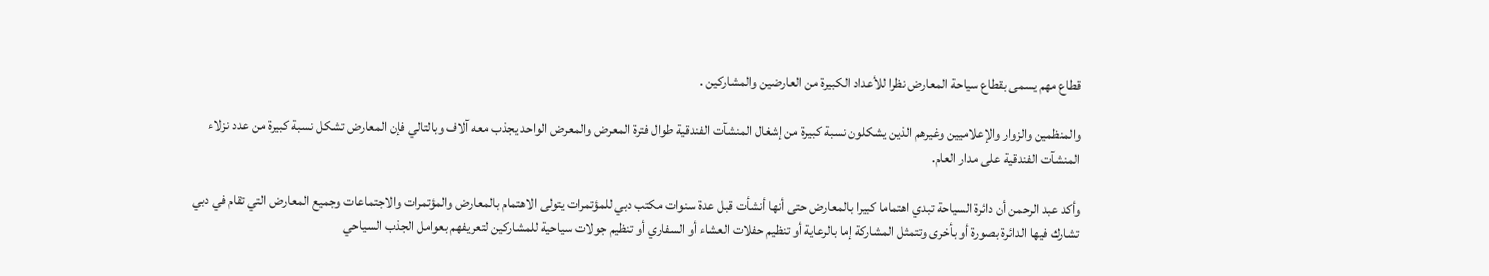قطاع مهم يسمى بقطاع سياحة المعارض نظرا للأعداد الكبيرة من العارضين والمشاركين .

والمنظمين والزوار والإعلاميين وغيرهم الذين يشكلون نسبة كبيرة من إشغال المنشآت الفندقية طوال فترة المعرض والمعرض الواحد يجذب معه آلاف وبالتالي فإن المعارض تشكل نسبة كبيرة من عدد نزلاء المنشآت الفندقية على مدار العام.

وأكد عبد الرحمن أن دائرة السياحة تبدي اهتماما كبيرا بالمعارض حتى أنها أنشأت قبل عدة سنوات مكتب دبي للمؤتمرات يتولى الاهتمام بالمعارض والمؤتمرات والاجتماعات وجميع المعارض التي تقام في دبي تشارك فيها الدائرة بصورة أو بأخرى وتتمثل المشاركة إما بالرعاية أو تنظيم حفلات العشاء أو السفاري أو تنظيم جولات سياحية للمشاركين لتعريفهم بعوامل الجذب السياحي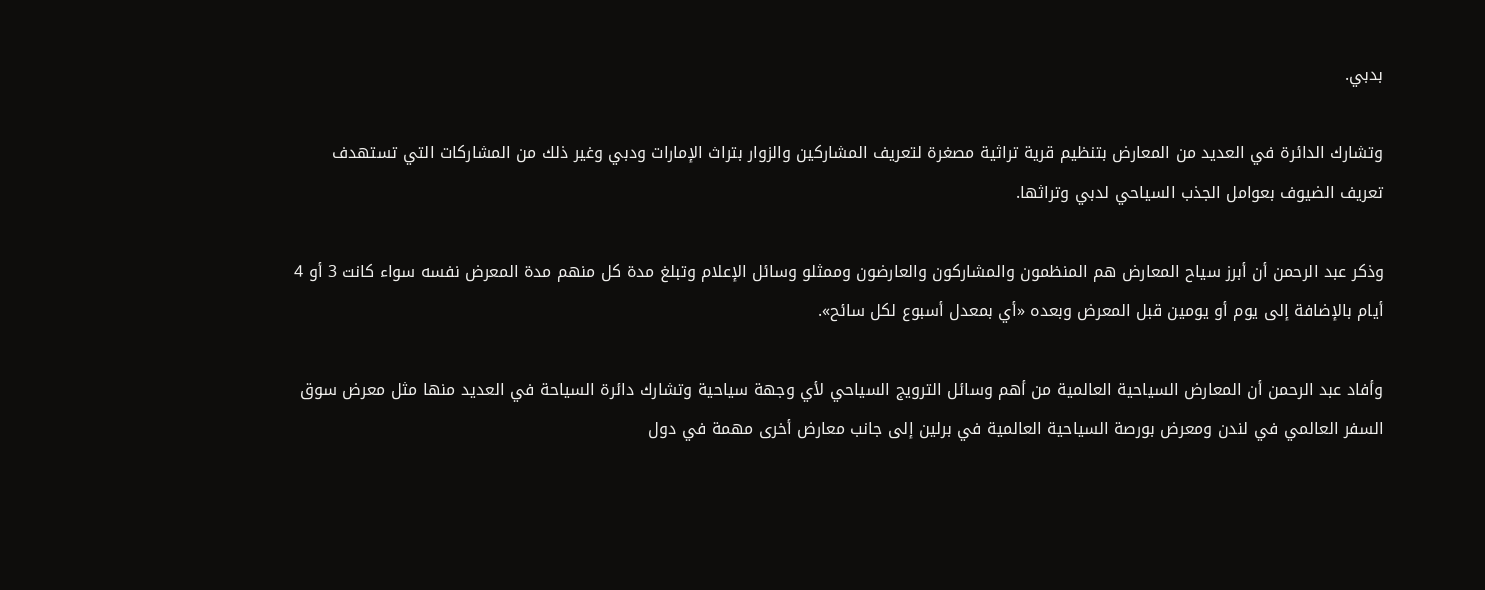بدبي.

وتشارك الدائرة في العديد من المعارض بتنظيم قرية تراثية مصغرة لتعريف المشاركين والزوار بتراث الإمارات ودبي وغير ذلك من المشاركات التي تستهدف تعريف الضيوف بعوامل الجذب السياحي لدبي وتراثها.

وذكر عبد الرحمن أن أبرز سياح المعارض هم المنظمون والمشاركون والعارضون وممثلو وسائل الإعلام وتبلغ مدة كل منهم مدة المعرض نفسه سواء كانت 3 أو 4 أيام بالإضافة إلى يوم أو يومين قبل المعرض وبعده «أي بمعدل أسبوع لكل سائح».

وأفاد عبد الرحمن أن المعارض السياحية العالمية من أهم وسائل الترويج السياحي لأي وجهة سياحية وتشارك دائرة السياحة في العديد منها مثل معرض سوق السفر العالمي في لندن ومعرض بورصة السياحية العالمية في برلين إلى جانب معارض أخرى مهمة في دول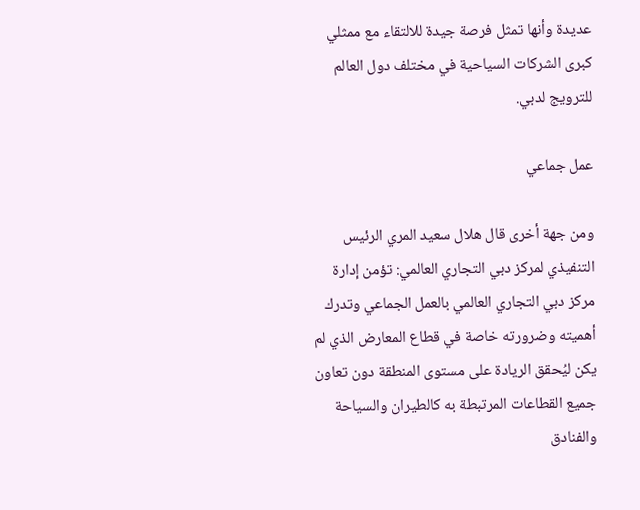عديدة وأنها تمثل فرصة جيدة للالتقاء مع ممثلي كبرى الشركات السياحية في مختلف دول العالم للترويج لدبي.

عمل جماعي

ومن جهة أخرى قال هلال سعيد المري الرئيس التنفيذي لمركز دبي التجاري العالمي: تؤمن إدارة مركز دبي التجاري العالمي بالعمل الجماعي وتدرك أهميته وضرورته خاصة في قطاع المعارض الذي لم يكن ليُحقق الريادة على مستوى المنطقة دون تعاون جميع القطاعات المرتبطة به كالطيران والسياحة والفنادق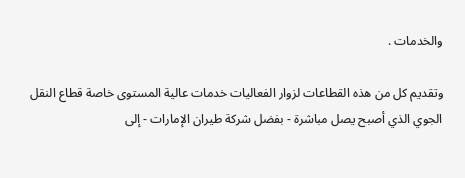والخدمات .

وتقديم كل من هذه القطاعات لزوار الفعاليات خدمات عالية المستوى خاصة قطاع النقل الجوي الذي أصبح يصل مباشرة - بفضل شركة طيران الإمارات - إلى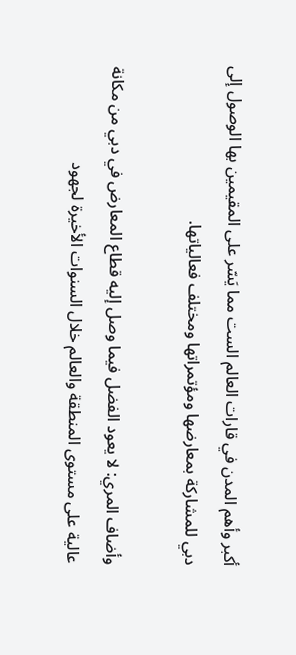أكبر وأهم المدن في قارات العالم الست مما يَسّر على المقيمين بها الوصول إلى دبي للمشاركة بمعارضها ومؤتمراتها ومختلف فعالياتها.

وأضاف المري: لا يعود الفضل فيما وصل إليه قطاع المعارض في دبي من مكانة عالية على مستوى المنطقة والعالم خلال السنوات الأخيرة لجهود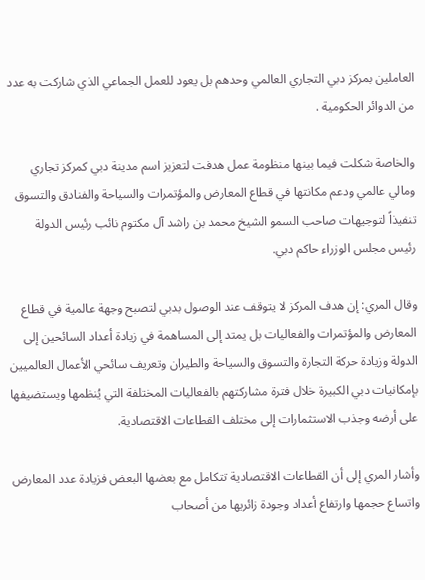العاملين بمركز دبي التجاري العالمي وحدهم بل يعود للعمل الجماعي الذي شاركت به عدد من الدوائر الحكومية .

والخاصة شكلت فيما بينها منظومة عمل هدفت لتعزيز اسم مدينة دبي كمركز تجاري ومالي عالمي ودعم مكانتها في قطاع المعارض والمؤتمرات والسياحة والفنادق والتسوق تنفيذاً لتوجيهات صاحب السمو الشيخ محمد بن راشد آل مكتوم نائب رئيس الدولة رئيس مجلس الوزراء حاكم دبي.

وقال المري: إن هدف المركز لا يتوقف عند الوصول بدبي لتصبح وجهة عالمية في قطاع المعارض والمؤتمرات والفعاليات بل يمتد إلى المساهمة في زيادة أعداد السائحين إلى الدولة وزيادة حركة التجارة والتسوق والسياحة والطيران وتعريف سائحي الأعمال العالميين بإمكانيات دبي الكبيرة خلال فترة مشاركتهم بالفعاليات المختلفة التي يُنظمها ويستضيفها على أرضه وجذب الاستثمارات إلى مختلف القطاعات الاقتصادية.

وأشار المري إلى أن القطاعات الاقتصادية تتكامل مع بعضها البعض فزيادة عدد المعارض واتساع حجمها وارتفاع أعداد وجودة زائريها من أصحاب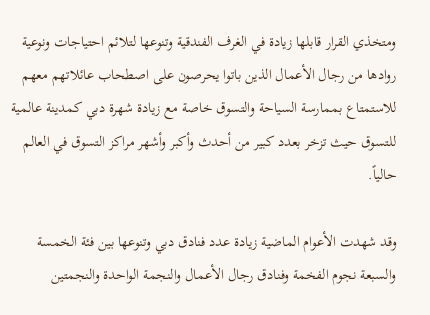ومتخذي القرار قابلها زيادة في الغرف الفندقية وتنوعها لتلائم احتياجات ونوعية روادها من رجال الأعمال الذين باتوا يحرصون على اصطحاب عائلاتهم معهم للاستمتاع بممارسة السياحة والتسوق خاصة مع زيادة شهرة دبي كمدينة عالمية للتسوق حيث تزخر بعدد كبير من أحدث وأكبر وأشهر مراكز التسوق في العالم حالياً.

وقد شهدت الأعوام الماضية زيادة عدد فنادق دبي وتنوعها بين فئة الخمسة والسبعة نجوم الفخمة وفنادق رجال الأعمال والنجمة الواحدة والنجمتين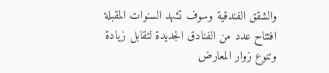والشقق الفندقية وسوف تشهد السنوات المقبلة افتتاح عدد من الفنادق الجديدة لتقابل زيادة وتنوع زوار المعارض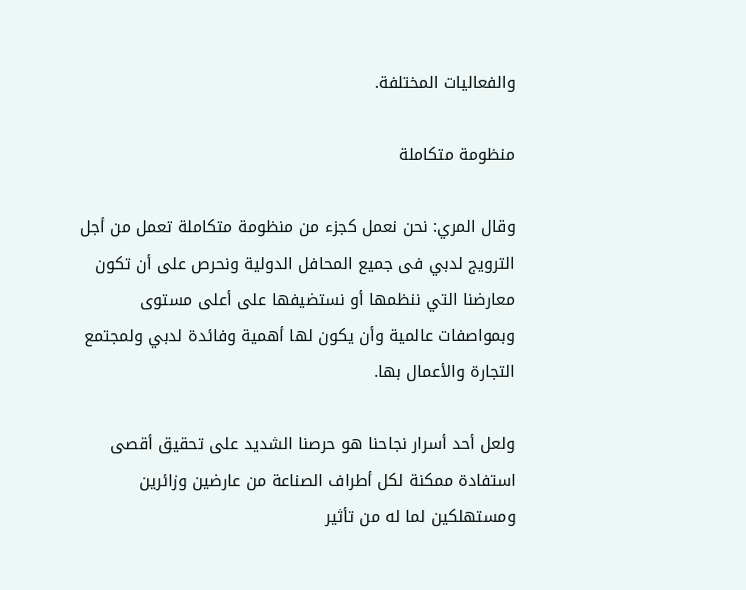والفعاليات المختلفة.

منظومة متكاملة

وقال المري: نحن نعمل كجزء من منظومة متكاملة تعمل من أجل الترويج لدبي فى جميع المحافل الدولية ونحرص على أن تكون معارضنا التي ننظمها أو نستضيفها على أعلى مستوى وبمواصفات عالمية وأن يكون لها أهمية وفائدة لدبي ولمجتمع التجارة والأعمال بها.

ولعل أحد أسرار نجاحنا هو حرصنا الشديد على تحقيق أقصى استفادة ممكنة لكل أطراف الصناعة من عارضين وزائرين ومستهلكين لما له من تأثير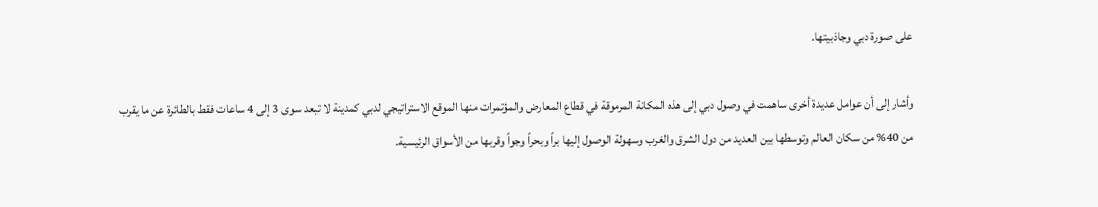على صورة دبي وجاذبيتها.

وأشار إلى أن عوامل عديدة أخرى ساهمت في وصول دبي إلى هذه المكانة المرموقة في قطاع المعارض والمؤتمرات منها الموقع الاستراتيجي لدبي كمدينة لا تبعد سوى 3 إلى 4 ساعات فقط بالطائرة عن ما يقرب من 40% من سكان العالم وتوسطها بين العديد من دول الشرق والغرب وسهولة الوصول إليها براً وبحراً وجواً وقربها من الأسواق الرئيسية.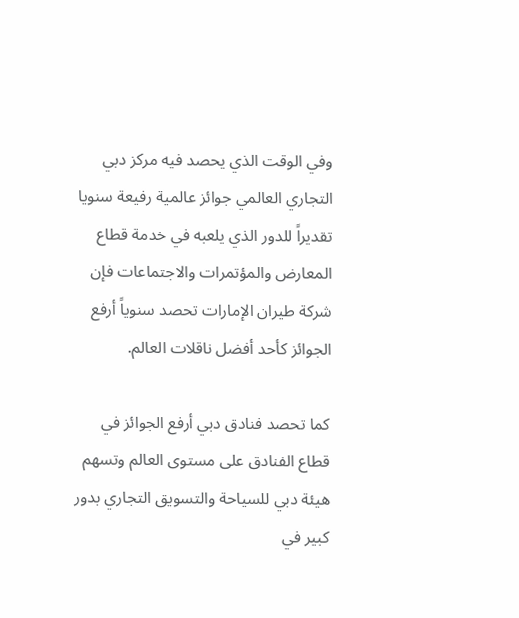وفي الوقت الذي يحصد فيه مركز دبي التجاري العالمي جوائز عالمية رفيعة سنويا تقديراً للدور الذي يلعبه في خدمة قطاع المعارض والمؤتمرات والاجتماعات فإن شركة طيران الإمارات تحصد سنوياً أرفع الجوائز كأحد أفضل ناقلات العالم.

كما تحصد فنادق دبي أرفع الجوائز في قطاع الفنادق على مستوى العالم وتسهم هيئة دبي للسياحة والتسويق التجاري بدور كبير في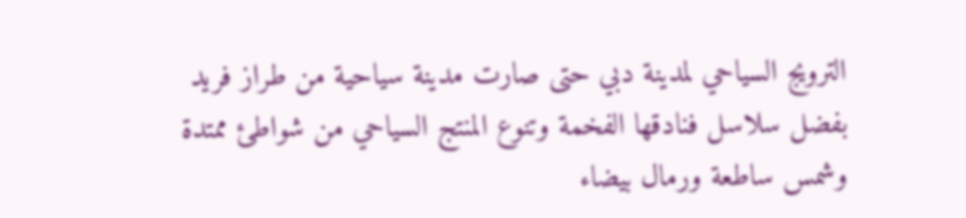الترويج السياحي لمدينة دبي حتى صارت مدينة سياحية من طراز فريد بفضل سلاسل فنادقها الفخمة وتنوع المنتج السياحي من شواطئ ممتدة وشمس ساطعة ورمال بيضاء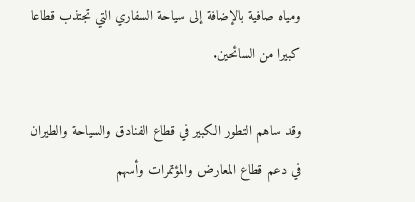ومياه صافية بالإضافة إلى سياحة السفاري التي تجتذب قطاعا كبيرا من السائحين.

وقد ساهم التطور الكبير في قطاع الفنادق والسياحة والطيران في دعم قطاع المعارض والمؤتمرات وأسهم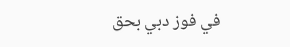في فوز دبي بحق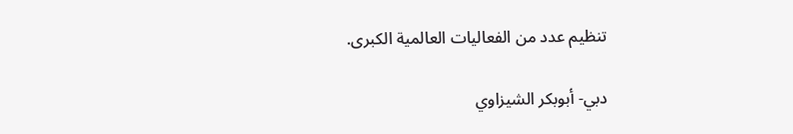تنظيم عدد من الفعاليات العالمية الكبرى.

دبي- أبوبكر الشيزاوي